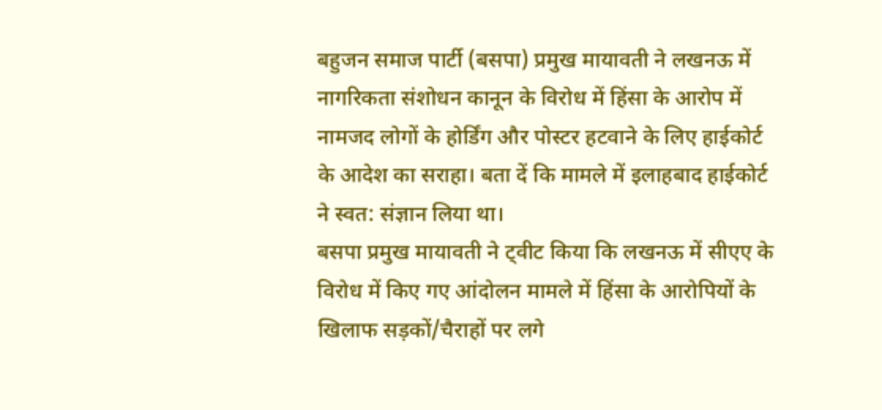बहुजन समाज पार्टी (बसपा) प्रमुख मायावती ने लखनऊ में नागरिकता संशोधन कानून के विरोध में हिंसा के आरोप में नामजद लोगों के होर्डिंग और पोस्टर हटवाने के लिए हाईकोर्ट के आदेश का सराहा। बता दें कि मामले में इलाहबाद हाईकोर्ट ने स्वत: संज्ञान लिया था।
बसपा प्रमुख मायावती ने ट्वीट किया कि लखनऊ में सीएए के विरोध में किए गए आंदोलन मामले में हिंसा के आरोपियों के खिलाफ सड़कों/चैराहों पर लगे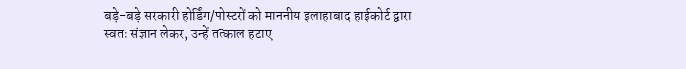बड़े-बड़े सरकारी होर्डिंग/पोस्टरों को माननीय इलाहाबाद हाईकोर्ट द्वारा स्वतः संज्ञान लेकर, उन्हें तत्काल हटाए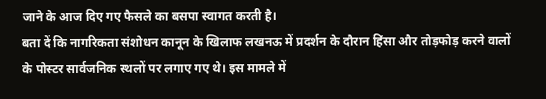जाने के आज दिए गए फैसले का बसपा स्वागत करती है।
बता दें कि नागरिकता संशोधन कानून के खिलाफ लखनऊ में प्रदर्शन के दौरान हिंसा और तोड़फोड़ करने वालों के पोस्टर सार्वजनिक स्थलों पर लगाए गए थे। इस मामले में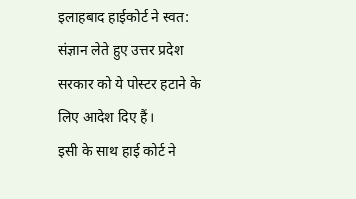इलाहबाद हाईकोर्ट ने स्वत: संज्ञान लेते हुए उत्तर प्रदेश सरकार को ये पोस्टर हटाने के लिए आदेश दिए हैं।
इसी के साथ हाई कोर्ट ने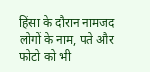हिंसा के दौरान नामजद लोगों के नाम, पते और फोटो को भी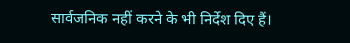सार्वजनिक नहीं करने के भी निर्देश दिए हैं।